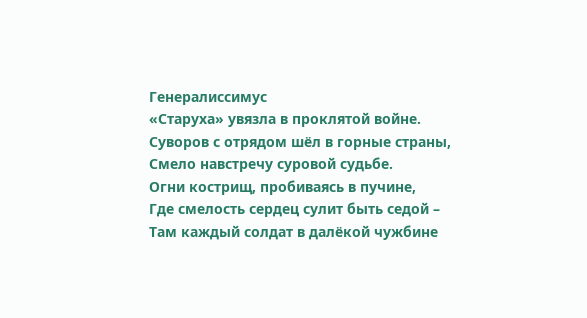Генералиссимус
«Старуха» увязла в проклятой войне.
Суворов с отрядом шёл в горные страны,
Смело навстречу суровой судьбе.
Огни кострищ, пробиваясь в пучине,
Где смелость сердец сулит быть седой –
Там каждый солдат в далёкой чужбине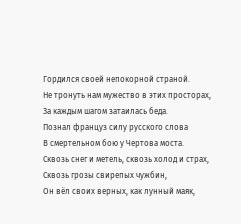Гордился своей непокорной страной.
Не тронуть нам мужество в этих просторах,
За каждым шагом затаилась беда.
Познал француз силу русского слова
В смертельном бою у Чертова моста.
Сквозь снег и метель, сквозь холод и страх,
Сквозь грозы свирепых чужбин,
Он вёл своих верных, как лунный маяк,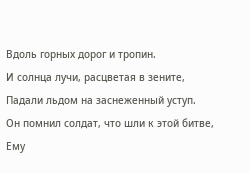Вдоль горных дорог и тропин.
И солнца лучи, расцветая в зените,
Падали льдом на заснеженный уступ.
Он помнил солдат, что шли к этой битве,
Ему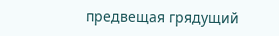предвещая грядущий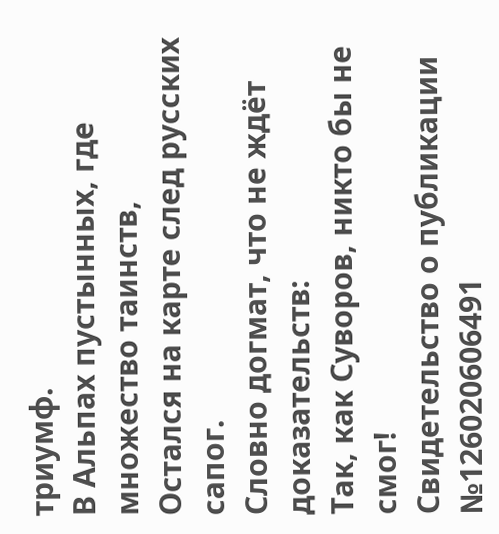триумф.
В Альпах пустынных, где множество таинств,
Остался на карте след русских сапог.
Словно догмат, что не ждёт доказательств:
Так, как Суворов, никто бы не смог!
Свидетельство о публикации №126020606491